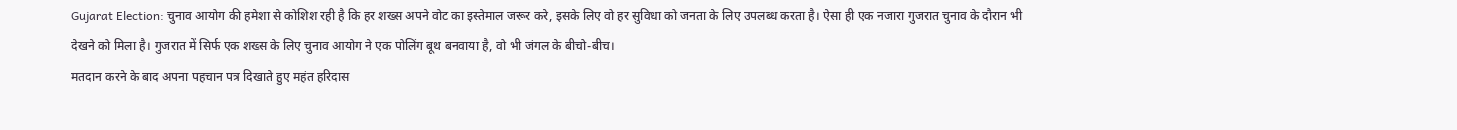Gujarat Election: चुनाव आयोग की हमेशा से कोशिश रही है कि हर शख्स अपने वोट का इस्तेमाल जरूर करे, इसके लिए वो हर सुविधा को जनता के लिए उपलब्ध करता है। ऐसा ही एक नजारा गुजरात चुनाव के दौरान भी देखने को मिला है। गुजरात में सिर्फ एक शख्स के लिए चुनाव आयोग ने एक पोलिंग बूथ बनवाया है, वो भी जंगल के बीचो-बीच।
मतदान करने के बाद अपना पहचान पत्र दिखाते हुए महंत हरिदास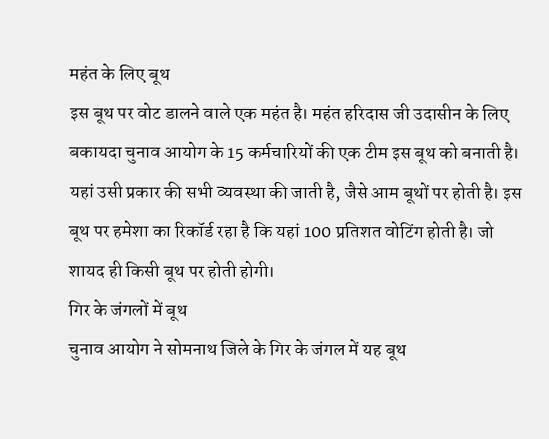महंत के लिए बूथ
इस बूथ पर वोट डालने वाले एक महंत है। महंत हरिदास जी उदासीन के लिए बकायदा चुनाव आयोग के 15 कर्मचारियों की एक टीम इस बूथ को बनाती है। यहां उसी प्रकार की सभी व्यवस्था की जाती है, जैसे आम बूथों पर होती है। इस बूथ पर हमेशा का रिकॉर्ड रहा है कि यहां 100 प्रतिशत वोटिंग होती है। जो शायद ही किसी बूथ पर होती होगी।
गिर के जंगलों में बूथ
चुनाव आयोग ने सोमनाथ जिले के गिर के जंगल में यह बूथ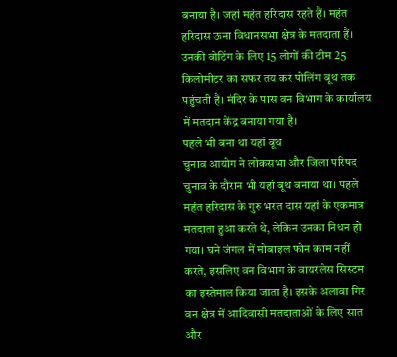बनाया है। जहां महंत हरिदास रहते हैं। महंत हरिदास ऊना विधानसभा क्षेत्र के मतदाता हैं। उनकी वोटिंग के लिए 15 लोगों की टीम 25 किलोमीटर का सफर तय कर पोलिंग बूथ तक पहुंचती है। मंदिर के पास वन विभाग के कार्यालय में मतदान केंद्र बनाया गया है।
पहले भी बना था यहां बूथ
चुनाव आयोग ने लोकसभा और जिला परिषद चुनाव के दौरान भी यहां बूथ बनाया था। पहले महंत हरिदास के गुरु भरत दास यहां के एकमात्र मतदाता हुआ करते थे, लेकिन उनका निधन हो गया। घने जंगल में मोबाइल फोन काम नहीं करते, इसलिए वन विभाग के वायरलेस सिस्टम का इस्तेमाल किया जाता है। इसके अलावा गिर वन क्षेत्र में आदिवासी मतदाताओं के लिए सात और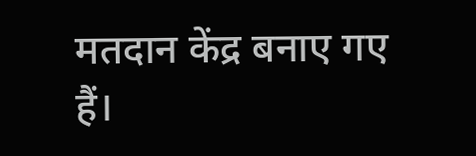मतदान केंद्र बनाए गए हैं।